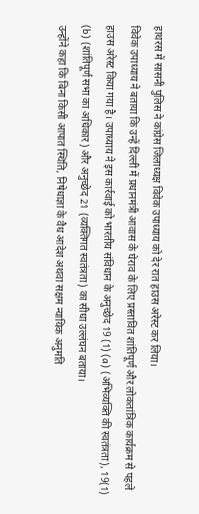हाथरस में सासनी पुलिस ने कांग्रेस जिलाध्यक्ष विवेक उपाध्याय को देर रात हाउस अरेस्ट कर लिया।
विवेक उपाध्याय ने बताया कि उन्हें दिल्ली में प्रधानमंत्री आवास के घेराव के लिए प्रस्तावित शांतिपूर्ण और लोकतांत्रिक कार्यक्रम से पहले हाउस अरेस्ट किया गया है। उपाध्याय ने इस कार्रवाई को भारतीय संविधान के अनुच्छेद 19 (1) (a) (अभिव्यक्ति की स्वतंत्रता), 19(1) (b) (शांतिपूर्ण सभा का अधिकार) और अनुच्छेद 21 (व्यक्तिगत स्वतंत्रता) का सीधा उल्लंघन बताया।
उन्होंने कहा कि बिना किसी आपात स्थिति, निषेधाज्ञा के वैध आदेश अथवा सक्षम न्यायिक अनुमति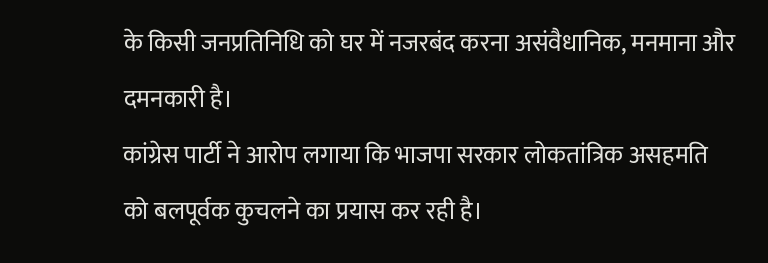के किसी जनप्रतिनिधि को घर में नजरबंद करना असंवैधानिक, मनमाना और दमनकारी है।
कांग्रेस पार्टी ने आरोप लगाया कि भाजपा सरकार लोकतांत्रिक असहमति को बलपूर्वक कुचलने का प्रयास कर रही है।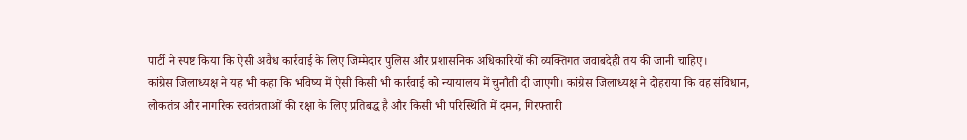पार्टी ने स्पष्ट किया कि ऐसी अवैध कार्रवाई के लिए जिम्मेदार पुलिस और प्रशासनिक अधिकारियों की व्यक्तिगत जवाबदेही तय की जानी चाहिए।
कांग्रेस जिलाध्यक्ष ने यह भी कहा कि भविष्य में ऐसी किसी भी कार्रवाई को न्यायालय में चुनौती दी जाएगी। कांग्रेस जिलाध्यक्ष ने दोहराया कि वह संविधान, लोकतंत्र और नागरिक स्वतंत्रताओं की रक्षा के लिए प्रतिबद्ध है और किसी भी परिस्थिति में दमन, गिरफ्तारी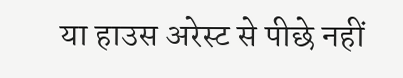या हाउस अरेस्ट से पीछे नहीं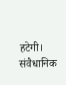हटेगी। संवैधानिक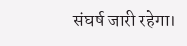संघर्ष जारी रहेगा।